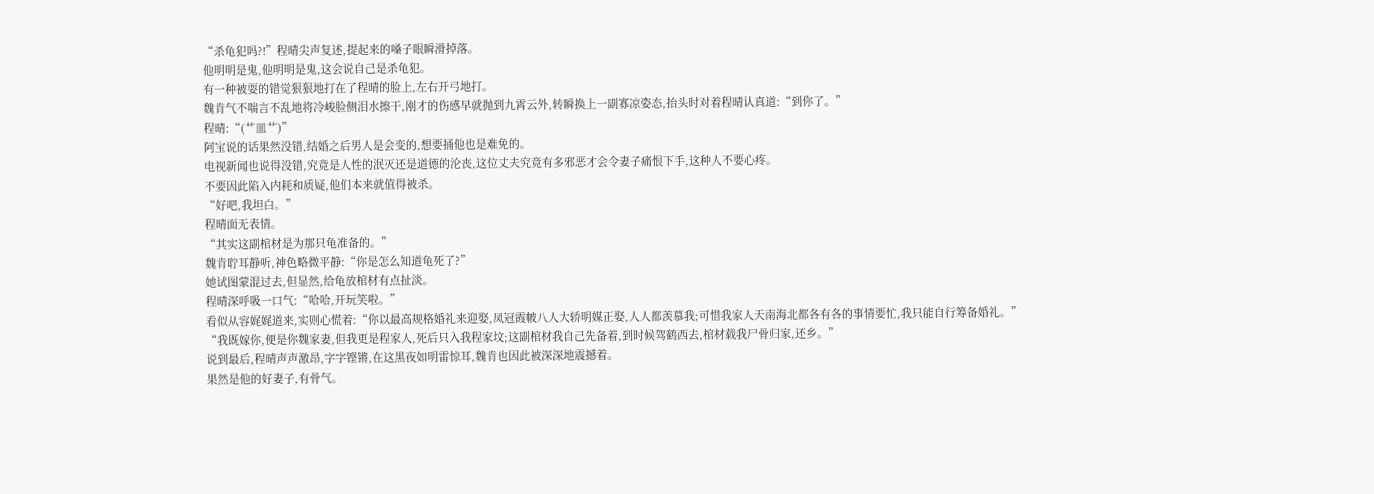“杀龟犯吗?!”程晴尖声复述,提起来的嗓子眼瞬滑掉落。
他明明是鬼,他明明是鬼,这会说自己是杀龟犯。
有一种被耍的错觉狠狠地打在了程晴的脸上,左右开弓地打。
魏肯气不喘言不乱地将冷峻脸侧泪水擦干,刚才的伤感早就抛到九霄云外,转瞬换上一副寡凉姿态,抬头时对着程晴认真道:“到你了。”
程晴:“(艹皿艹)”
阿宝说的话果然没错,结婚之后男人是会变的,想要捅他也是难免的。
电视新闻也说得没错,究竟是人性的泯灭还是道德的沦丧,这位丈夫究竟有多邪恶才会令妻子痛恨下手,这种人不要心疼。
不要因此陷入内耗和质疑,他们本来就值得被杀。
“好吧,我坦白。”
程晴面无表情。
“其实这副棺材是为那只龟准备的。”
魏肯聍耳静听,神色略微平静:“你是怎么知道龟死了?”
她试图蒙混过去,但显然,给龟放棺材有点扯淡。
程晴深呼吸一口气:“哈哈,开玩笑啦。”
看似从容娓娓道来,实则心慌着:“你以最高规格婚礼来迎娶,凤冠霞帔八人大轿明媒正娶,人人都羡慕我;可惜我家人天南海北都各有各的事情要忙,我只能自行筹备婚礼。”
“我既嫁你,便是你魏家妻,但我更是程家人,死后只入我程家坟;这副棺材我自己先备着,到时候驾鹤西去,棺材载我尸骨归家,还乡。”
说到最后,程晴声声激昂,字字铿锵,在这黑夜如明雷惊耳,魏肯也因此被深深地震撼着。
果然是他的好妻子,有骨气。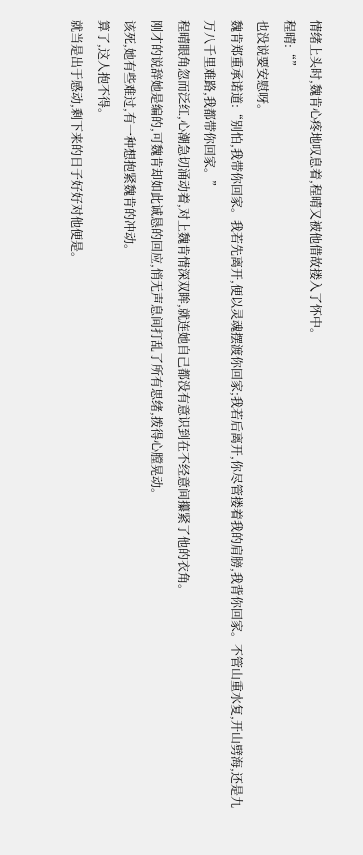情绪上头时,魏肯心疼地叹息着,程晴又被他借故搂入了怀中。
程晴:“”
也没说要安慰呀。
魏肯郑重承诺道:“别怕,我带你回家。我若先离开,便以灵魂摆渡你回家;我若后离开,你尽管搂着我的肩膀,我背你回家。不管山重水复,开山劈海,还是九万八千里难路,我都带你回家。”
程晴眼角忽而泛红,心潮急切涌动着,对上魏肯情深双眸,就连她自己都没有意识到在不经意间攥紧了他的衣角。
刚才的说辞她是编的,可魏肯却如此诚恳的回应,悄无声息间打乱了所有思绪,拨得心膛晃动。
该死,她有些难过,有一种想抱紧魏肯的冲动。
算了,这人抱不得。
就当是出于感动,剩下来的日子好好对他便是。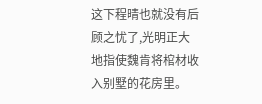这下程晴也就没有后顾之忧了,光明正大地指使魏肯将棺材收入别墅的花房里。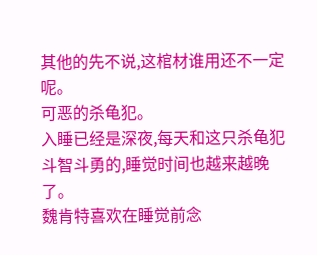其他的先不说,这棺材谁用还不一定呢。
可恶的杀龟犯。
入睡已经是深夜,每天和这只杀龟犯斗智斗勇的,睡觉时间也越来越晚了。
魏肯特喜欢在睡觉前念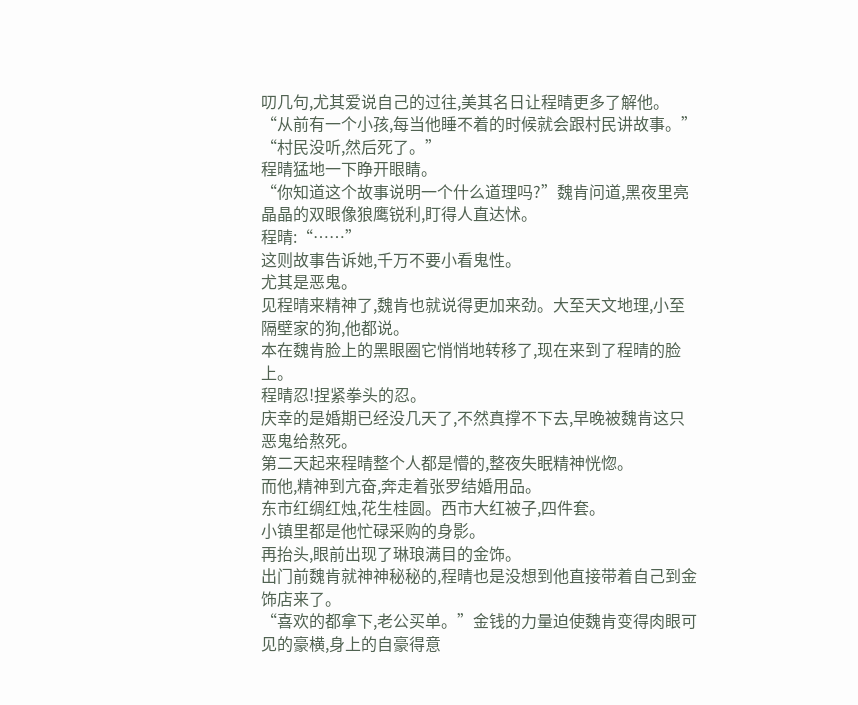叨几句,尤其爱说自己的过往,美其名日让程晴更多了解他。
“从前有一个小孩,每当他睡不着的时候就会跟村民讲故事。”
“村民没听,然后死了。”
程晴猛地一下睁开眼睛。
“你知道这个故事说明一个什么道理吗?”魏肯问道,黑夜里亮晶晶的双眼像狼鹰锐利,盯得人直达怵。
程晴:“……”
这则故事告诉她,千万不要小看鬼性。
尤其是恶鬼。
见程晴来精神了,魏肯也就说得更加来劲。大至天文地理,小至隔壁家的狗,他都说。
本在魏肯脸上的黑眼圈它悄悄地转移了,现在来到了程晴的脸上。
程晴忍!捏紧拳头的忍。
庆幸的是婚期已经没几天了,不然真撑不下去,早晚被魏肯这只恶鬼给熬死。
第二天起来程晴整个人都是懵的,整夜失眠精神恍惚。
而他,精神到亢奋,奔走着张罗结婚用品。
东市红绸红烛,花生桂圆。西市大红被子,四件套。
小镇里都是他忙碌采购的身影。
再抬头,眼前出现了琳琅满目的金饰。
出门前魏肯就神神秘秘的,程晴也是没想到他直接带着自己到金饰店来了。
“喜欢的都拿下,老公买单。”金钱的力量迫使魏肯变得肉眼可见的豪横,身上的自豪得意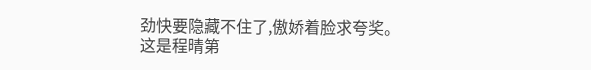劲快要隐藏不住了,傲娇着脸求夸奖。
这是程晴第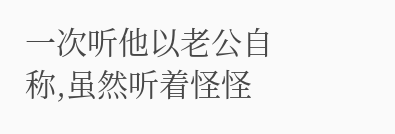一次听他以老公自称,虽然听着怪怪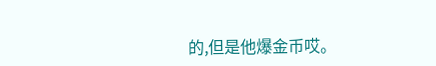的,但是他爆金币哎。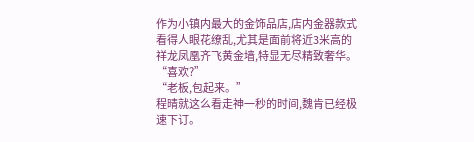作为小镇内最大的金饰品店,店内金器款式看得人眼花缭乱,尤其是面前将近3米高的祥龙凤凰齐飞黄金墙,特显无尽精致奢华。
“喜欢?”
“老板,包起来。”
程晴就这么看走神一秒的时间,魏肯已经极速下订。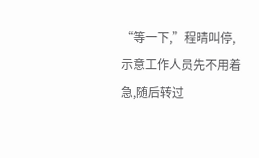“等一下,”程晴叫停,示意工作人员先不用着急,随后转过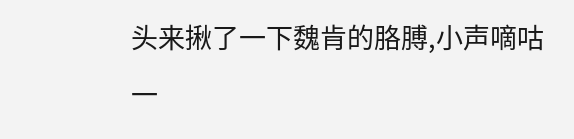头来揪了一下魏肯的胳膊,小声嘀咕一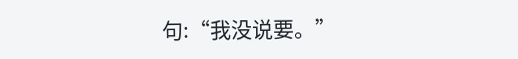句:“我没说要。”